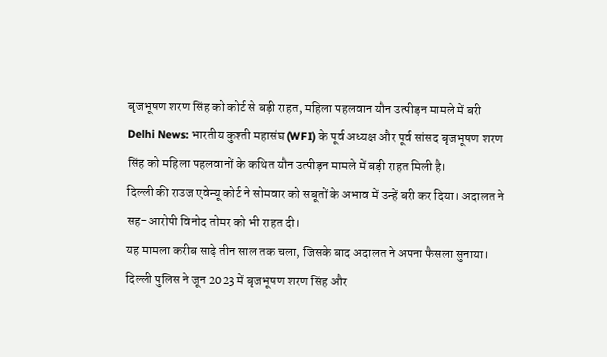बृजभूषण शरण सिंह को कोर्ट से बड़ी राहत, महिला पहलवान यौन उत्पीड़न मामले में बरी
Delhi News: भारतीय कुश्ती महासंघ (WFI) के पूर्व अध्यक्ष और पूर्व सांसद बृजभूषण शरण सिंह को महिला पहलवानों के कथित यौन उत्पीड़न मामले में बड़ी राहत मिली है।
दिल्ली की राउज एवेन्यू कोर्ट ने सोमवार को सबूतों के अभाव में उन्हें बरी कर दिया। अदालत ने सह-आरोपी विनोद तोमर को भी राहत दी।
यह मामला करीब साढ़े तीन साल तक चला, जिसके बाद अदालत ने अपना फैसला सुनाया।
दिल्ली पुलिस ने जून 2023 में बृजभूषण शरण सिंह और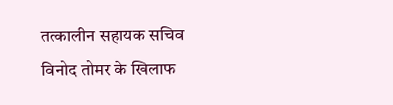तत्कालीन सहायक सचिव विनोद तोमर के खिलाफ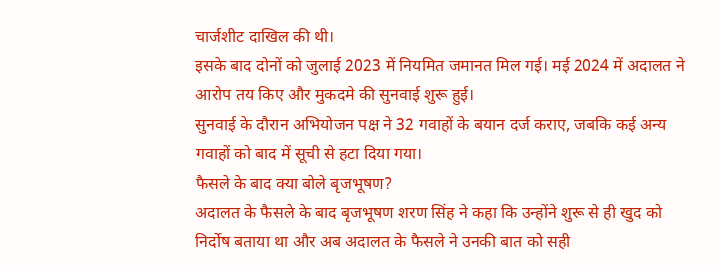चार्जशीट दाखिल की थी।
इसके बाद दोनों को जुलाई 2023 में नियमित जमानत मिल गई। मई 2024 में अदालत ने आरोप तय किए और मुकदमे की सुनवाई शुरू हुई।
सुनवाई के दौरान अभियोजन पक्ष ने 32 गवाहों के बयान दर्ज कराए, जबकि कई अन्य गवाहों को बाद में सूची से हटा दिया गया।
फैसले के बाद क्या बोले बृजभूषण?
अदालत के फैसले के बाद बृजभूषण शरण सिंह ने कहा कि उन्होंने शुरू से ही खुद को निर्दोष बताया था और अब अदालत के फैसले ने उनकी बात को सही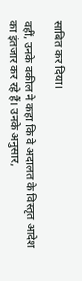साबित कर दिया।

वहीं, उनके वकील ने कहा कि वे अदालत के विस्तृत आदेश का इंतजार कर रहे हैं। उनके अनुसार,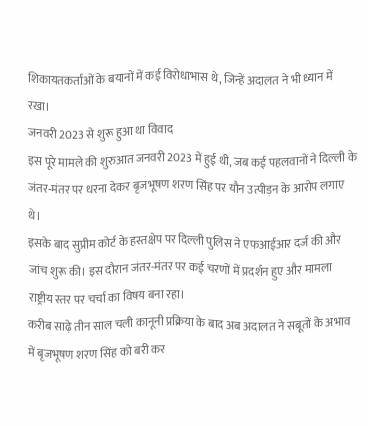शिकायतकर्ताओं के बयानों में कई विरोधाभास थे, जिन्हें अदालत ने भी ध्यान में रखा।
जनवरी 2023 से शुरू हुआ था विवाद
इस पूरे मामले की शुरुआत जनवरी 2023 में हुई थी, जब कई पहलवानों ने दिल्ली के जंतर-मंतर पर धरना देकर बृजभूषण शरण सिंह पर यौन उत्पीड़न के आरोप लगाए थे।
इसके बाद सुप्रीम कोर्ट के हस्तक्षेप पर दिल्ली पुलिस ने एफआईआर दर्ज की और जांच शुरू की। इस दौरान जंतर-मंतर पर कई चरणों में प्रदर्शन हुए और मामला राष्ट्रीय स्तर पर चर्चा का विषय बना रहा।
करीब साढ़े तीन साल चली कानूनी प्रक्रिया के बाद अब अदालत ने सबूतों के अभाव में बृजभूषण शरण सिंह को बरी कर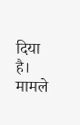दिया है।
मामले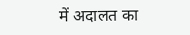में अदालत का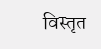विस्तृत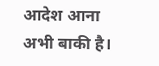आदेश आना अभी बाकी है।